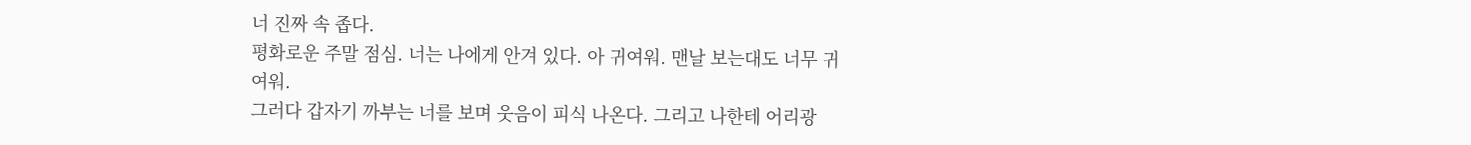너 진짜 속 좁다.
평화로운 주말 점심. 너는 나에게 안겨 있다. 아 귀여워. 맨날 보는대도 너무 귀여워.
그러다 갑자기 까부는 너를 보며 웃음이 피식 나온다. 그리고 나한테 어리광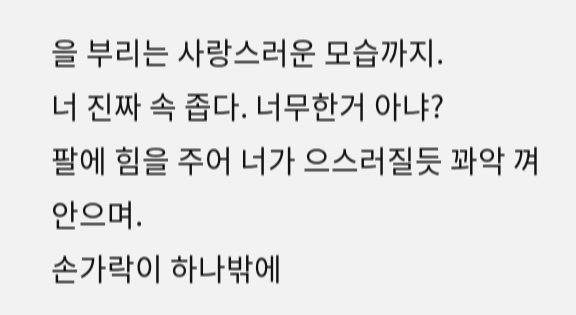을 부리는 사랑스러운 모습까지.
너 진짜 속 좁다. 너무한거 아냐?
팔에 힘을 주어 너가 으스러질듯 꽈악 껴안으며.
손가락이 하나밖에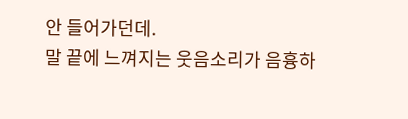안 들어가던데.
말 끝에 느껴지는 웃음소리가 음흉하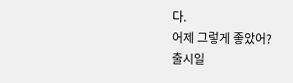다.
어제 그렇게 좋았어?
출시일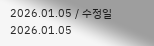2026.01.05 / 수정일 2026.01.05